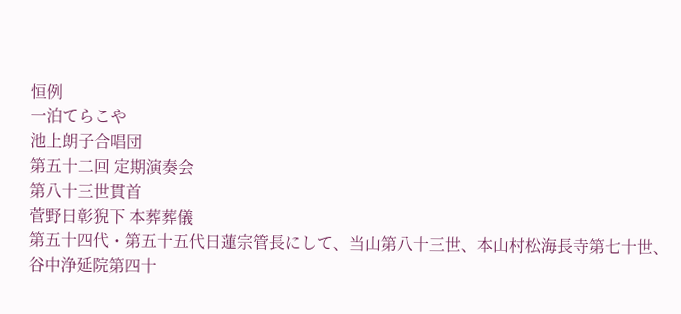恒例
一泊てらこや
池上朗子合唱団
第五十二回 定期演奏会
第八十三世貫首
菅野日彰猊下 本葬葬儀
第五十四代・第五十五代日蓮宗管長にして、当山第八十三世、本山村松海長寺第七十世、谷中浄延院第四十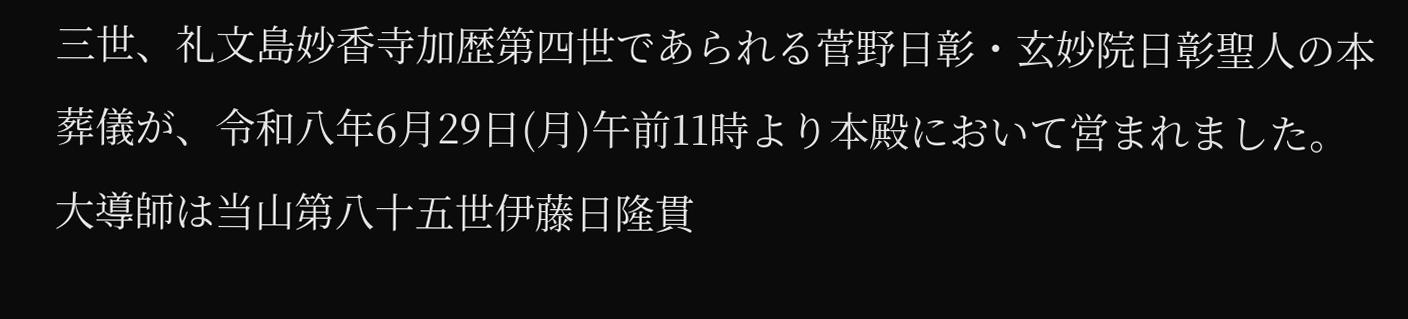三世、礼文島妙香寺加歴第四世であられる菅野日彰・玄妙院日彰聖人の本葬儀が、令和八年6月29日(月)午前11時より本殿において営まれました。
大導師は当山第八十五世伊藤日隆貫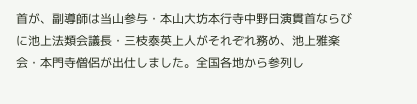首が、副導師は当山参与・本山大坊本行寺中野日演貫首ならびに池上法類会議長・三枝泰英上人がそれぞれ務め、池上雅楽会・本門寺僧侶が出仕しました。全国各地から参列し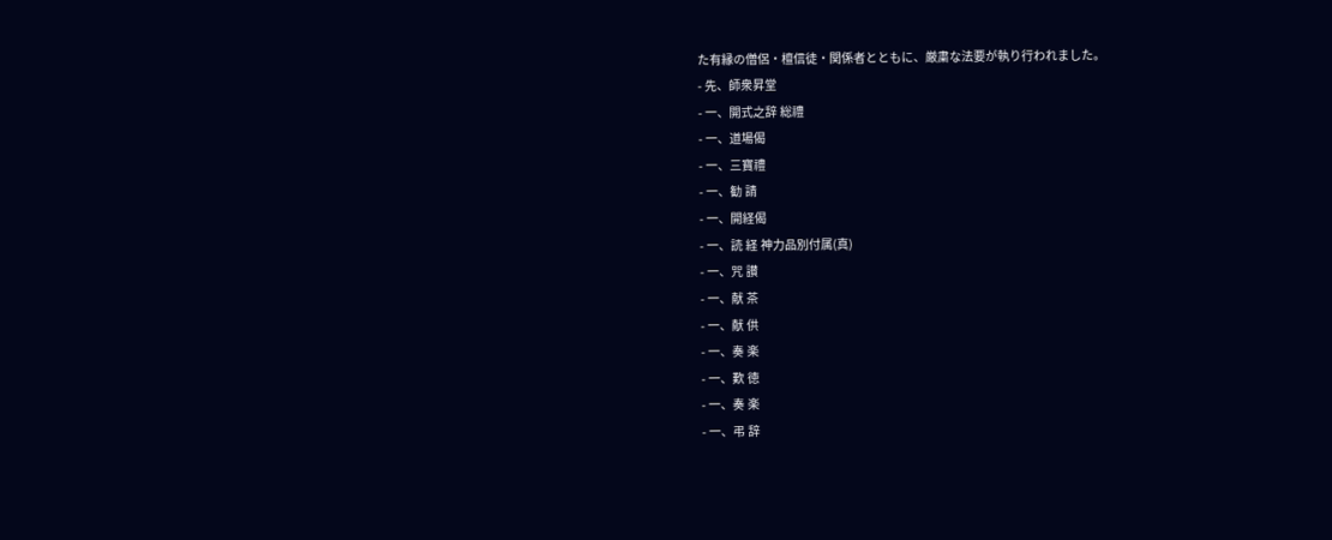た有縁の僧侶・檀信徒・関係者とともに、厳粛な法要が執り行われました。
- 先、師衆昇堂
- 一、開式之辞 総禮
- 一、道場偈
- 一、三寶禮
- 一、勧 請
- 一、開経偈
- 一、読 経 神力品別付属(真)
- 一、咒 讃
- 一、献 茶
- 一、献 供
- 一、奏 楽
- 一、歎 徳
- 一、奏 楽
- 一、弔 辞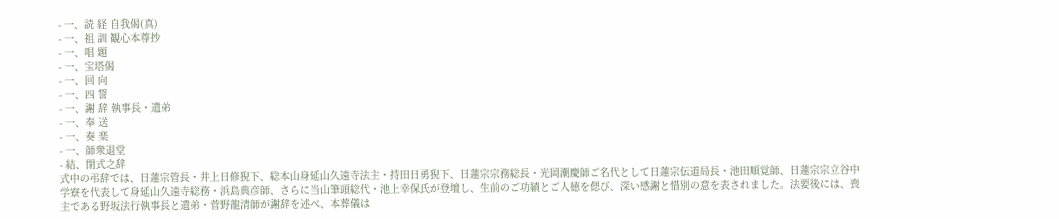- 一、読 経 自我偈(真)
- 一、祖 訓 観心本尊抄
- 一、唱 題
- 一、宝塔偈
- 一、回 向
- 一、四 誓
- 一、謝 辞 執事長・遺弟
- 一、奉 送
- 一、奏 楽
- 一、師衆退堂
- 結、閉式之辞
式中の弔辞では、日蓮宗管長・井上日修猊下、総本山身延山久遠寺法主・持田日勇猊下、日蓮宗宗務総長・光岡潮慶師ご名代として日蓮宗伝道局長・池田順覚師、日蓮宗宗立谷中学寮を代表して身延山久遠寺総務・浜島典彦師、さらに当山筆頭総代・池上幸保氏が登壇し、生前のご功績とご人徳を偲び、深い感謝と惜別の意を表されました。法要後には、喪主である野坂法行執事長と遺弟・菅野龍清師が謝辞を述べ、本葬儀は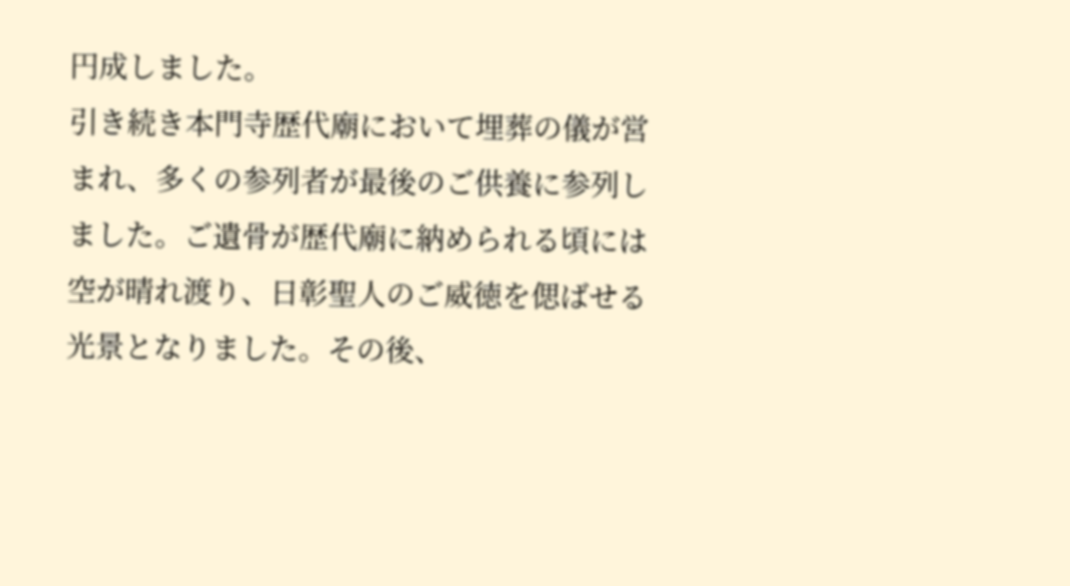円成しました。
引き続き本門寺歴代廟において埋葬の儀が営まれ、多くの参列者が最後のご供養に参列しました。ご遺骨が歴代廟に納められる頃には空が晴れ渡り、日彰聖人のご威徳を偲ばせる光景となりました。その後、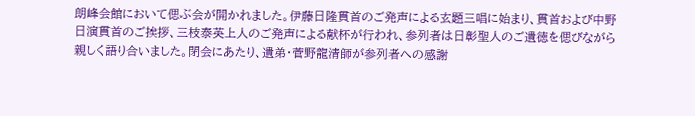朗峰会館において偲ぶ会が開かれました。伊藤日隆貫首のご発声による玄題三唱に始まり、貫首および中野日演貫首のご挨拶、三枝泰英上人のご発声による献杯が行われ、参列者は日彰聖人のご遺徳を偲びながら親しく語り合いました。閉会にあたり、遺弟・菅野龍清師が参列者への感謝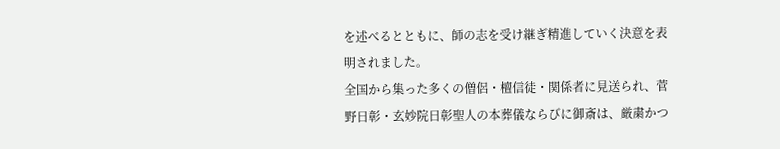を述べるとともに、師の志を受け継ぎ精進していく決意を表明されました。
全国から集った多くの僧侶・檀信徒・関係者に見送られ、菅野日彰・玄妙院日彰聖人の本葬儀ならびに御斎は、厳粛かつ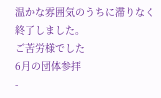温かな雰囲気のうちに滞りなく終了しました。
ご苦労様でした
6月の団体参拝
-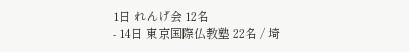1日 れんげ会 12名
- 14日 東京国際仏教塾 22名 / 埼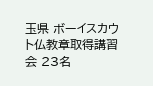玉県 ボーイスカウト仏教章取得講習会 23名